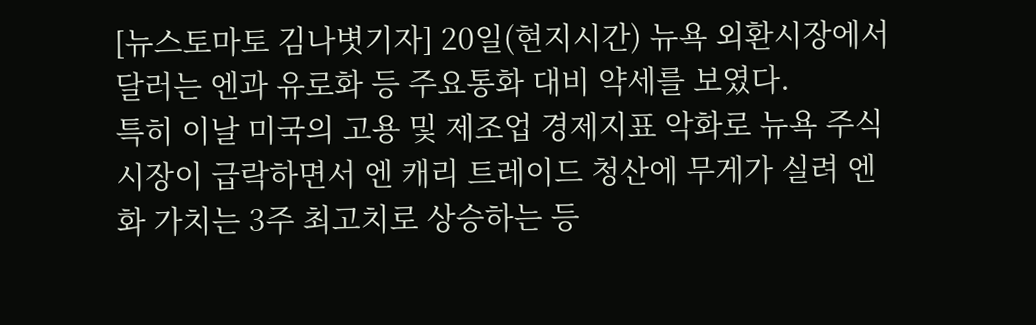[뉴스토마토 김나볏기자] 20일(현지시간) 뉴욕 외환시장에서 달러는 엔과 유로화 등 주요통화 대비 약세를 보였다.
특히 이날 미국의 고용 및 제조업 경제지표 악화로 뉴욕 주식시장이 급락하면서 엔 캐리 트레이드 청산에 무게가 실려 엔화 가치는 3주 최고치로 상승하는 등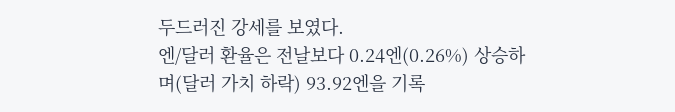두드러진 강세를 보였다.
엔/달러 환율은 전날보다 0.24엔(0.26%) 상승하며(달러 가치 하락) 93.92엔을 기록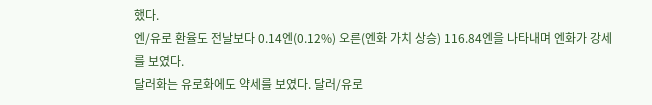했다.
엔/유로 환율도 전날보다 0.14엔(0.12%) 오른(엔화 가치 상승) 116.84엔을 나타내며 엔화가 강세를 보였다.
달러화는 유로화에도 약세를 보였다. 달러/유로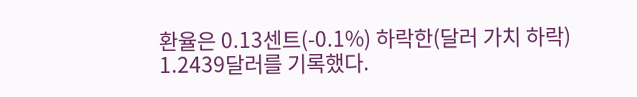환율은 0.13센트(-0.1%) 하락한(달러 가치 하락) 1.2439달러를 기록했다.